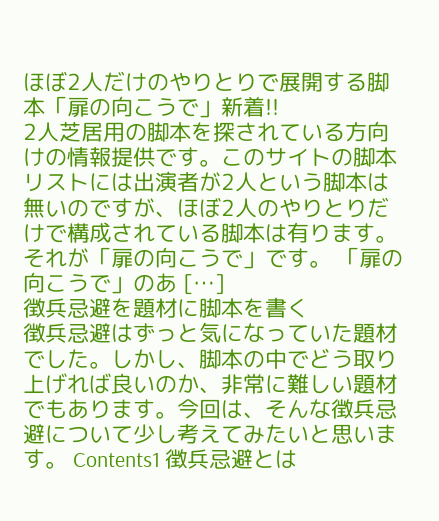ほぼ2人だけのやりとりで展開する脚本「扉の向こうで」新着!!
2人芝居用の脚本を探されている方向けの情報提供です。このサイトの脚本リストには出演者が2人という脚本は無いのですが、ほぼ2人のやりとりだけで構成されている脚本は有ります。それが「扉の向こうで」です。 「扉の向こうで」のあ […]
徴兵忌避を題材に脚本を書く
徴兵忌避はずっと気になっていた題材でした。しかし、脚本の中でどう取り上げれば良いのか、非常に難しい題材でもあります。今回は、そんな徴兵忌避について少し考えてみたいと思います。 Contents1 徴兵忌避とは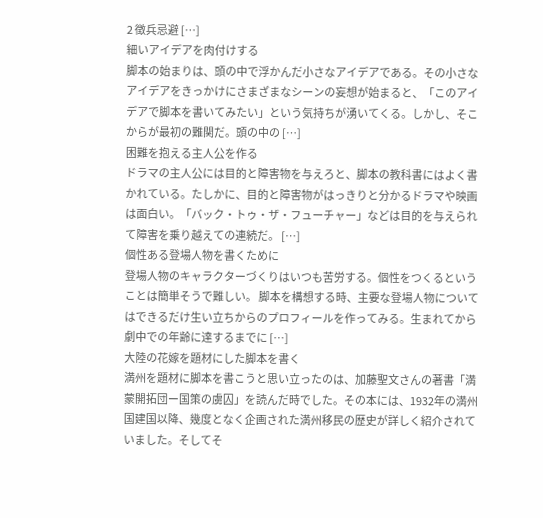2 徴兵忌避 […]
細いアイデアを肉付けする
脚本の始まりは、頭の中で浮かんだ小さなアイデアである。その小さなアイデアをきっかけにさまざまなシーンの妄想が始まると、「このアイデアで脚本を書いてみたい」という気持ちが湧いてくる。しかし、そこからが最初の難関だ。頭の中の […]
困難を抱える主人公を作る
ドラマの主人公には目的と障害物を与えろと、脚本の教科書にはよく書かれている。たしかに、目的と障害物がはっきりと分かるドラマや映画は面白い。「バック・トゥ・ザ・フューチャー」などは目的を与えられて障害を乗り越えての連続だ。 […]
個性ある登場人物を書くために
登場人物のキャラクターづくりはいつも苦労する。個性をつくるということは簡単そうで難しい。 脚本を構想する時、主要な登場人物についてはできるだけ生い立ちからのプロフィールを作ってみる。生まれてから劇中での年齢に達するまでに […]
大陸の花嫁を題材にした脚本を書く
満州を題材に脚本を書こうと思い立ったのは、加藤聖文さんの著書「満蒙開拓団ー国策の虜囚」を読んだ時でした。その本には、1932年の満州国建国以降、幾度となく企画された満州移民の歴史が詳しく紹介されていました。そしてそ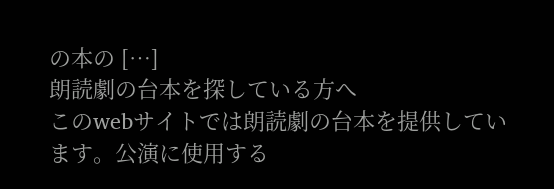の本の […]
朗読劇の台本を探している方へ
このwebサイトでは朗読劇の台本を提供しています。公演に使用する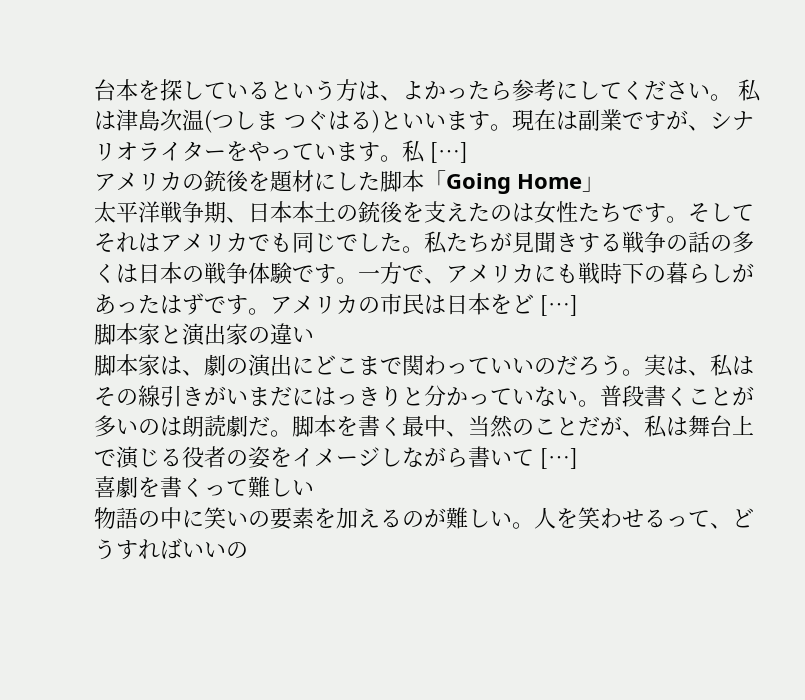台本を探しているという方は、よかったら参考にしてください。 私は津島次温(つしま つぐはる)といいます。現在は副業ですが、シナリオライターをやっています。私 […]
アメリカの銃後を題材にした脚本「Going Home」
太平洋戦争期、日本本土の銃後を支えたのは女性たちです。そしてそれはアメリカでも同じでした。私たちが見聞きする戦争の話の多くは日本の戦争体験です。一方で、アメリカにも戦時下の暮らしがあったはずです。アメリカの市民は日本をど […]
脚本家と演出家の違い
脚本家は、劇の演出にどこまで関わっていいのだろう。実は、私はその線引きがいまだにはっきりと分かっていない。普段書くことが多いのは朗読劇だ。脚本を書く最中、当然のことだが、私は舞台上で演じる役者の姿をイメージしながら書いて […]
喜劇を書くって難しい
物語の中に笑いの要素を加えるのが難しい。人を笑わせるって、どうすればいいの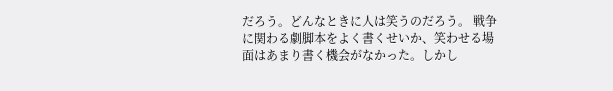だろう。どんなときに人は笑うのだろう。 戦争に関わる劇脚本をよく書くせいか、笑わせる場面はあまり書く機会がなかった。しかし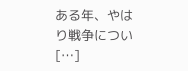ある年、やはり戦争につい […]